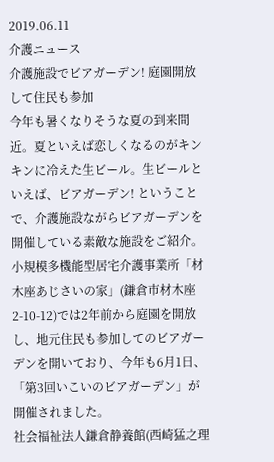2019.06.11
介護ニュース
介護施設でビアガーデン! 庭園開放して住民も参加
今年も暑くなりそうな夏の到来間近。夏といえば恋しくなるのがキンキンに冷えた生ビール。生ビールといえば、ビアガーデン! ということで、介護施設ながらビアガーデンを開催している素敵な施設をご紹介。小規模多機能型居宅介護事業所「材木座あじさいの家」(鎌倉市材木座2-10-12)では2年前から庭園を開放し、地元住民も参加してのビアガーデンを開いており、今年も6月1日、「第3回いこいのビアガーデン」が開催されました。
社会福祉法人鎌倉静養館(西崎猛之理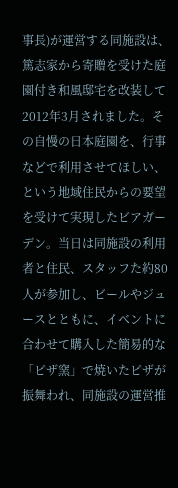事長)が運営する同施設は、篤志家から寄贈を受けた庭園付き和風邸宅を改装して2012年3月されました。その自慢の日本庭園を、行事などで利用させてほしい、という地域住民からの要望を受けて実現したビアガーデン。当日は同施設の利用者と住民、スタッフた約80人が参加し、ビールやジュースとともに、イベントに合わせて購入した簡易的な「ピザ窯」で焼いたピザが振舞われ、同施設の運営推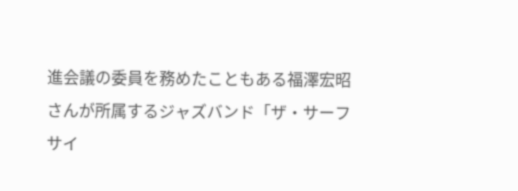進会議の委員を務めたこともある福澤宏昭さんが所属するジャズバンド「ザ・サーフサイ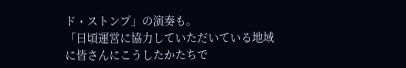ド・ストンプ」の演奏も。
「日頃運営に協力していただいている地域に皆さんにこうしたかたちで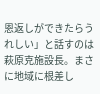恩返しができたらうれしい」と話すのは萩原克施設長。まさに地域に根差し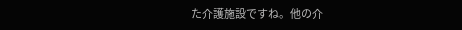た介護施設ですね。他の介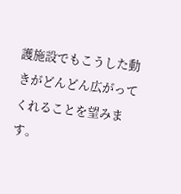護施設でもこうした動きがどんどん広がってくれることを望みます。